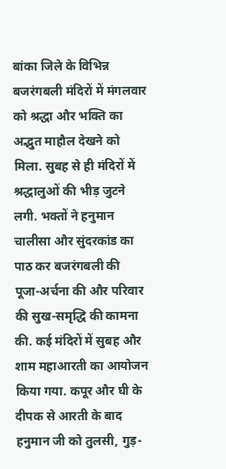बांका जिले के विभिन्न बजरंगबली मंदिरों में मंगलवार को श्रद्धा और भक्ति का अद्भुत माहौल देखने को मिला. सुबह से ही मंदिरों में श्रद्धालुओं की भीड़ जुटने लगी. भक्तों ने हनुमान चालीसा और सुंदरकांड का पाठ कर बजरंगबली की पूजा-अर्चना की और परिवार की सुख-समृद्धि की कामना की. कई मंदिरों में सुबह और शाम महाआरती का आयोजन किया गया. कपूर और घी के दीपक से आरती के बाद हनुमान जी को तुलसी, गुड़-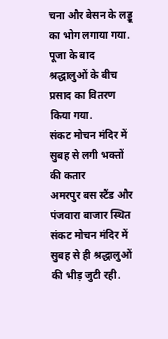चना और बेसन के लड्डू का भोग लगाया गया. पूजा के बाद श्रद्धालुओं के बीच प्रसाद का वितरण किया गया.
संकट मोचन मंदिर में सुबह से लगी भक्तों की कतार
अमरपुर बस स्टैंड और पंजवारा बाजार स्थित संकट मोचन मंदिर में सुबह से ही श्रद्धालुओं की भीड़ जुटी रही.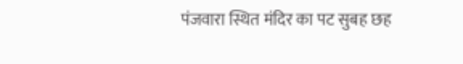पंजवारा स्थित मंदिर का पट सुबह छह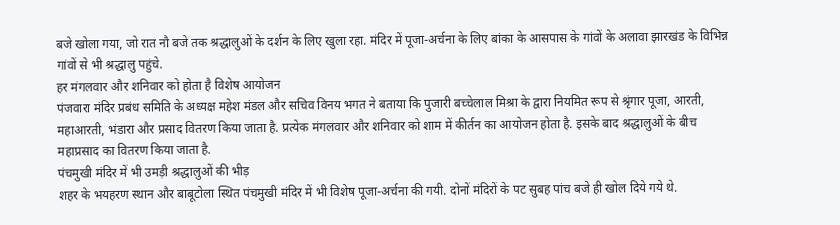बजे खोला गया, जो रात नौ बजे तक श्रद्धालुओं के दर्शन के लिए खुला रहा. मंदिर में पूजा-अर्चना के लिए बांका के आसपास के गांवों के अलावा झारखंड के विभिन्न गांवों से भी श्रद्धालु पहुंचे.
हर मंगलवार और शनिवार को होता है विशेष आयोजन
पंजवारा मंदिर प्रबंध समिति के अध्यक्ष महेश मंडल और सचिव विनय भगत ने बताया कि पुजारी बच्चेलाल मिश्रा के द्वारा नियमित रूप से श्रृंगार पूजा, आरती, महाआरती, भंडारा और प्रसाद वितरण किया जाता है. प्रत्येक मंगलवार और शनिवार को शाम में कीर्तन का आयोजन होता है. इसके बाद श्रद्धालुओं के बीच महाप्रसाद का वितरण किया जाता है.
पंचमुखी मंदिर में भी उमड़ी श्रद्धालुओं की भीड़
शहर के भयहरण स्थान और बाबूटोला स्थित पंचमुखी मंदिर में भी विशेष पूजा-अर्चना की गयी. दोनों मंदिरों के पट सुबह पांच बजे ही खोल दिये गये थे.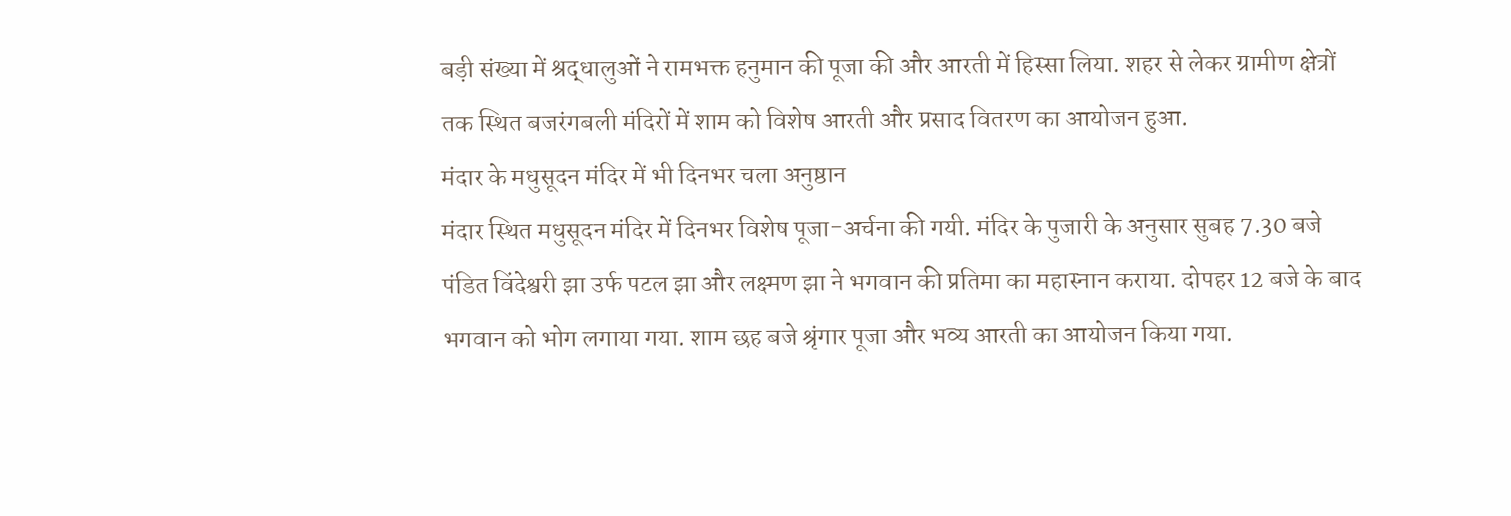बड़ी संख्या में श्रद्धालुओं ने रामभक्त हनुमान की पूजा की और आरती में हिस्सा लिया. शहर से लेकर ग्रामीण क्षेत्रों तक स्थित बजरंगबली मंदिरों में शाम को विशेष आरती और प्रसाद वितरण का आयोजन हुआ.
मंदार के मधुसूदन मंदिर में भी दिनभर चला अनुष्ठान
मंदार स्थित मधुसूदन मंदिर में दिनभर विशेष पूजा-अर्चना की गयी. मंदिर के पुजारी के अनुसार सुबह 7.30 बजे पंडित विंदेश्वरी झा उर्फ पटल झा और लक्ष्मण झा ने भगवान की प्रतिमा का महास्नान कराया. दोपहर 12 बजे के बाद भगवान को भोग लगाया गया. शाम छह बजे श्रृंगार पूजा और भव्य आरती का आयोजन किया गया.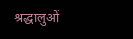श्रद्धालुओं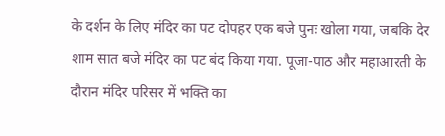के दर्शन के लिए मंदिर का पट दोपहर एक बजे पुनः खोला गया, जबकि देर शाम सात बजे मंदिर का पट बंद किया गया. पूजा-पाठ और महाआरती के दौरान मंदिर परिसर में भक्ति का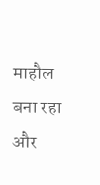माहौल बना रहा और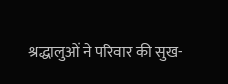श्रद्धालुओं ने परिवार की सुख-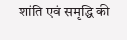शांति एवं समृद्धि की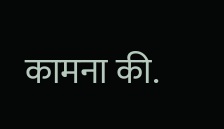कामना की.